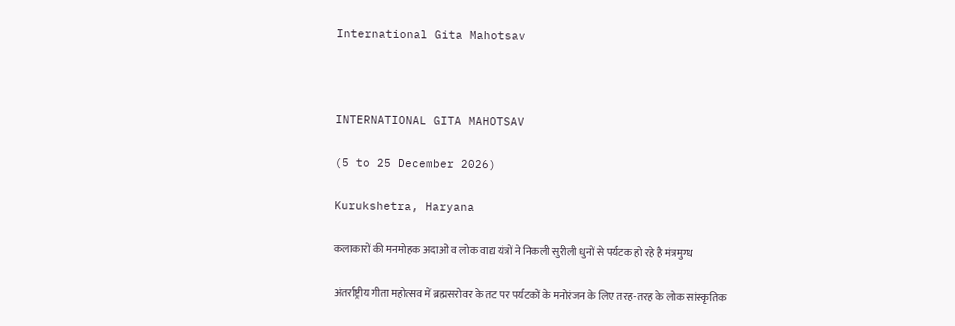International Gita Mahotsav



INTERNATIONAL GITA MAHOTSAV

(5 to 25 December 2026)

Kurukshetra, Haryana

कलाकारों की मनमोहक अदाओं व लोक वाद्य यंत्रों ने निकली सुरीली धुनों से पर्यटक हो रहे है मंत्रमुग्ध

अंतर्राष्ट्रीय गीता महोत्सव में ब्रह्मसरोवर के तट पर पर्यटकों के मनोरंजन के लिए तरह-तरह के लोक सांस्कृतिक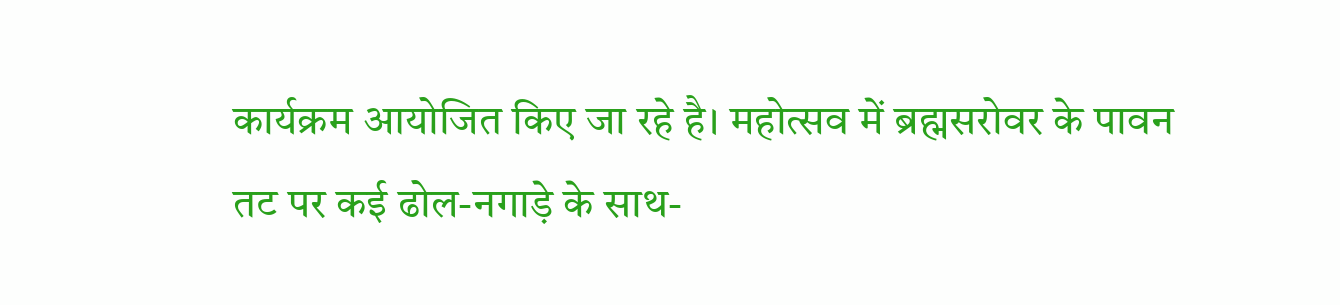कार्यक्रम आयोजित किए जा रहे है। महोत्सव में ब्रह्मसरोवर के पावन तट पर कई ढोल-नगाड़े के साथ-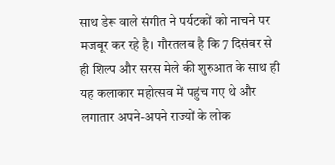साथ डेरू वाले संगीत ने पर्यटकों को नाचने पर मजबूर कर रहे है। गौरतलब है कि 7 दिसंबर से ही शिल्प और सरस मेले की शुरुआत के साथ ही यह कलाकार महोत्सव में पहुंच गए थे और लगातार अपने-अपने राज्यों के लोक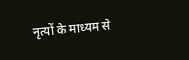नृत्यों के माध्यम से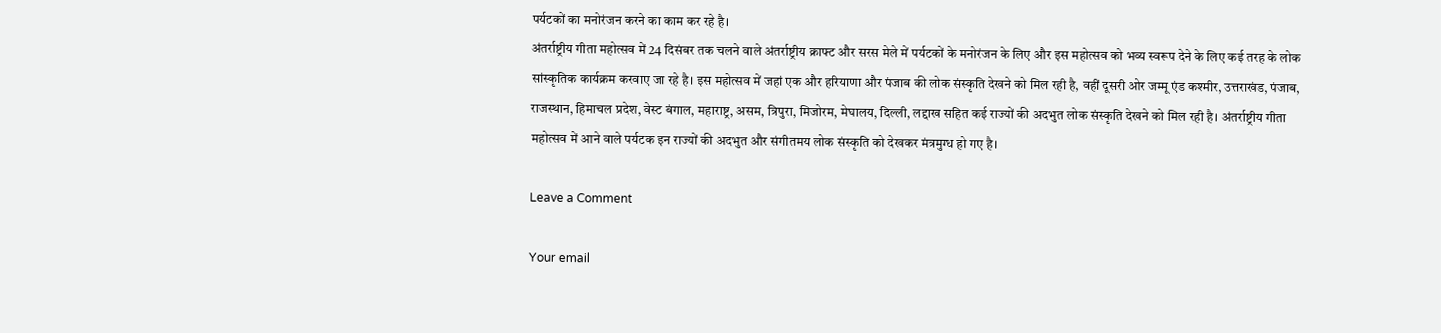पर्यटकों का मनोरंजन करने का काम कर रहे है।
अंतर्राष्ट्रीय गीता महोत्सव में 24 दिसंबर तक चलने वाले अंतर्राष्ट्रीय क्राफ्ट और सरस मेले में पर्यटकों के मनोरंजन के लिए और इस महोत्सव को भव्य स्वरूप देने के लिए कई तरह के लोक सांस्कृतिक कार्यक्रम करवाए जा रहे है। इस महोत्सव में जहां एक और हरियाणा और पंजाब की लोक संस्कृति देखने को मिल रही है, वहीं दूसरी ओर जम्मू एंड कश्मीर, उत्तराखंड, पंजाब, राजस्थान, हिमाचल प्रदेश, वेस्ट बंगाल, महाराष्ट्र, असम, त्रिपुरा, मिजोरम, मेघालय, दिल्ली, लद्दाख सहित कई राज्यों की अदभुत लोक संस्कृति देखने को मिल रही है। अंतर्राष्ट्रीय गीता महोत्सव में आने वाले पर्यटक इन राज्यों की अदभुत और संगीतमय लोक संस्कृति को देखकर मंत्रमुग्ध हो गए है।

Leave a Comment

Your email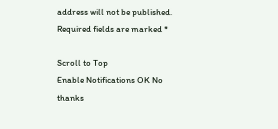address will not be published. Required fields are marked *

Scroll to Top
Enable Notifications OK No thanks